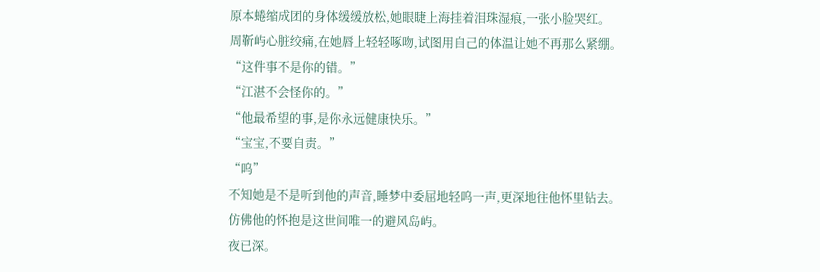原本蜷缩成团的身体缓缓放松,她眼睫上海挂着泪珠湿痕,一张小脸哭红。
周靳屿心脏绞痛,在她唇上轻轻啄吻,试图用自己的体温让她不再那么紧绷。
“这件事不是你的错。”
“江湛不会怪你的。”
“他最希望的事,是你永远健康快乐。”
“宝宝,不要自责。”
“呜”
不知她是不是听到他的声音,睡梦中委屈地轻呜一声,更深地往他怀里钻去。
仿佛他的怀抱是这世间唯一的避风岛屿。
夜已深。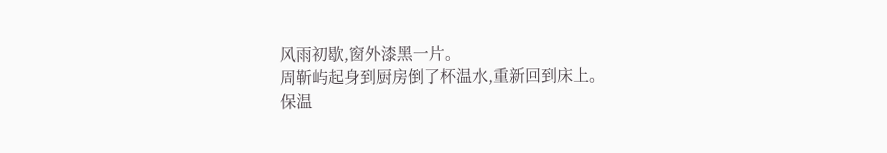风雨初歇,窗外漆黑一片。
周靳屿起身到厨房倒了杯温水,重新回到床上。
保温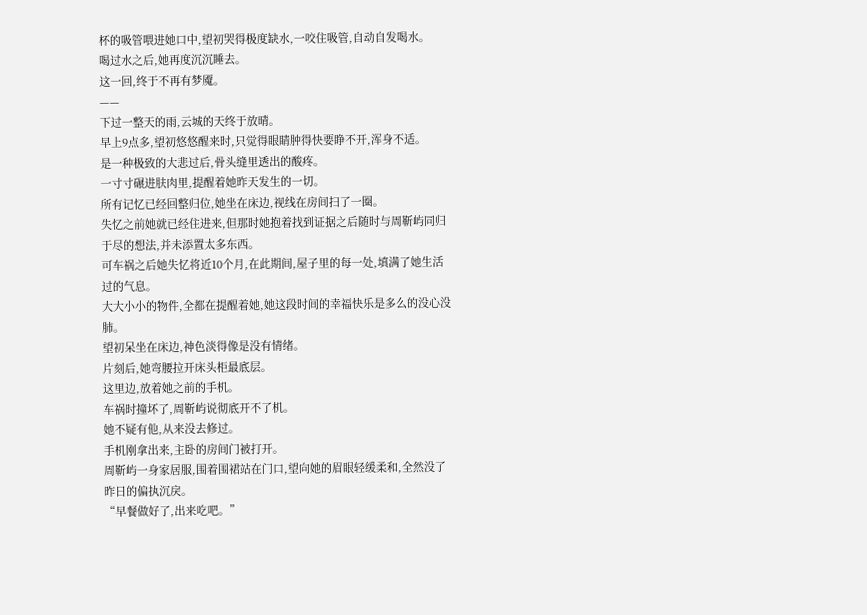杯的吸管喂进她口中,望初哭得极度缺水,一咬住吸管,自动自发喝水。
喝过水之后,她再度沉沉睡去。
这一回,终于不再有梦魇。
——
下过一整天的雨,云城的天终于放晴。
早上9点多,望初悠悠醒来时,只觉得眼睛肿得快要睁不开,浑身不适。
是一种极致的大悲过后,骨头缝里透出的酸疼。
一寸寸碾进肤肉里,提醒着她昨天发生的一切。
所有记忆已经回整归位,她坐在床边,视线在房间扫了一圈。
失忆之前她就已经住进来,但那时她抱着找到证据之后随时与周靳屿同归于尽的想法,并未添置太多东西。
可车祸之后她失忆将近10个月,在此期间,屋子里的每一处,填满了她生活过的气息。
大大小小的物件,全都在提醒着她,她这段时间的幸福快乐是多么的没心没肺。
望初呆坐在床边,神色淡得像是没有情绪。
片刻后,她弯腰拉开床头柜最底层。
这里边,放着她之前的手机。
车祸时撞坏了,周靳屿说彻底开不了机。
她不疑有他,从来没去修过。
手机刚拿出来,主卧的房间门被打开。
周靳屿一身家居服,围着围裙站在门口,望向她的眉眼轻缓柔和,全然没了昨日的偏执沉戾。
“早餐做好了,出来吃吧。”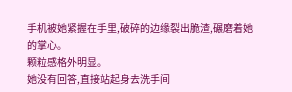手机被她紧握在手里,破碎的边缘裂出脆渣,碾磨着她的掌心。
颗粒感格外明显。
她没有回答,直接站起身去洗手间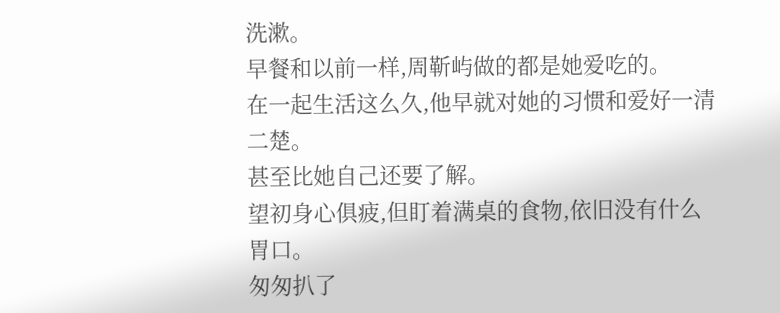洗漱。
早餐和以前一样,周靳屿做的都是她爱吃的。
在一起生活这么久,他早就对她的习惯和爱好一清二楚。
甚至比她自己还要了解。
望初身心俱疲,但盯着满桌的食物,依旧没有什么胃口。
匆匆扒了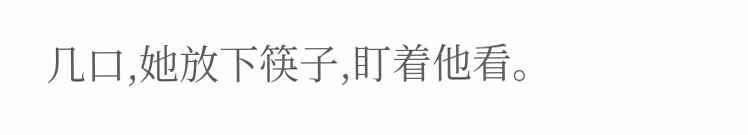几口,她放下筷子,盯着他看。